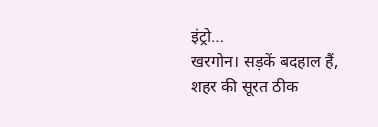इंट्रो…
खरगोन। सड़कें बदहाल हैं, शहर की सूरत ठीक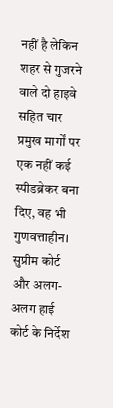नहीं है लेकिन शहर से गुजरने वाले दो हाइवे सहित चार प्रमुख मार्गों पर एक नहीं कई स्पीडब्रेकर बना दिए, वह भी गुणवत्ताहीन। सुप्रीम कोर्ट और अलग-अलग हाई कोर्ट के निर्देश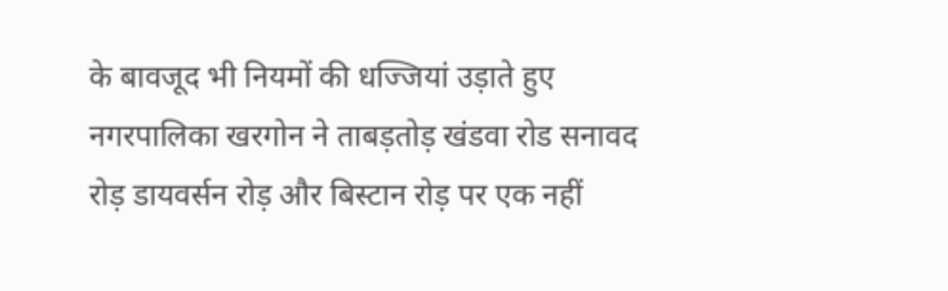के बावजूद भी नियमों की धज्जियां उड़ाते हुए नगरपालिका खरगोन ने ताबड़तोड़ खंडवा रोड सनावद रोड़ डायवर्सन रोड़ और बिस्टान रोड़ पर एक नहीं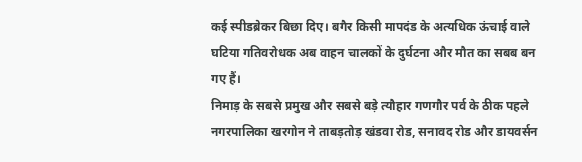कई स्पीडब्रेकर बिछा दिए। बगैर किसी मापदंड के अत्यधिक ऊंचाई वाले घटिया गतिवरोधक अब वाहन चालकों के दुर्घटना और मौत का सबब बन गए हैं।
निमाड़ के सबसे प्रमुख और सबसे बड़े त्यौहार गणगौर पर्व के ठीक पहले नगरपालिका खरगोन ने ताबड़तोड़ खंडवा रोड, सनावद रोड और डायवर्सन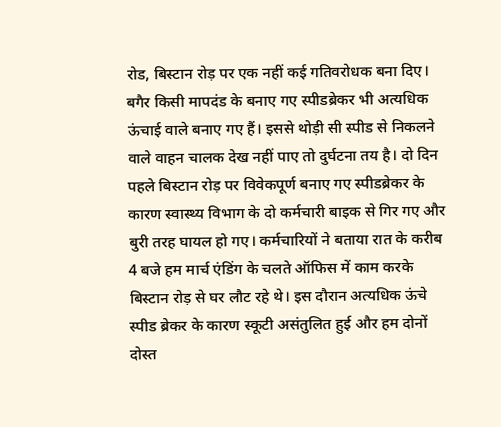रोड, बिस्टान रोड़ पर एक नहीं कई गतिवरोधक बना दिए। बगैर किसी मापदंड के बनाए गए स्पीडब्रेकर भी अत्यधिक ऊंचाई वाले बनाए गए हैं। इससे थोड़ी सी स्पीड से निकलने वाले वाहन चालक देख नहीं पाए तो दुर्घटना तय है। दो दिन पहले बिस्टान रोड़ पर विवेकपूर्ण बनाए गए स्पीडब्रेकर के कारण स्वास्थ्य विभाग के दो कर्मचारी बाइक से गिर गए और बुरी तरह घायल हो गए। कर्मचारियों ने बताया रात के करीब 4 बजे हम मार्च एंडिंग के चलते ऑफिस में काम करके बिस्टान रोड़ से घर लौट रहे थे। इस दौरान अत्यधिक ऊंचे स्पीड ब्रेकर के कारण स्कूटी असंतुलित हुई और हम दोनों दोस्त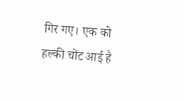गिर गए। एक को हल्की चोंट आई है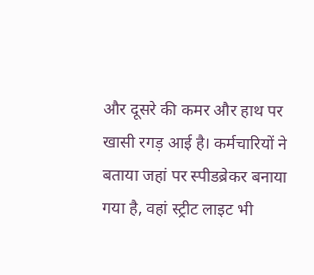और दूसरे की कमर और हाथ पर खासी रगड़ आई है। कर्मचारियों ने बताया जहां पर स्पीडब्रेकर बनाया गया है, वहां स्ट्रीट लाइट भी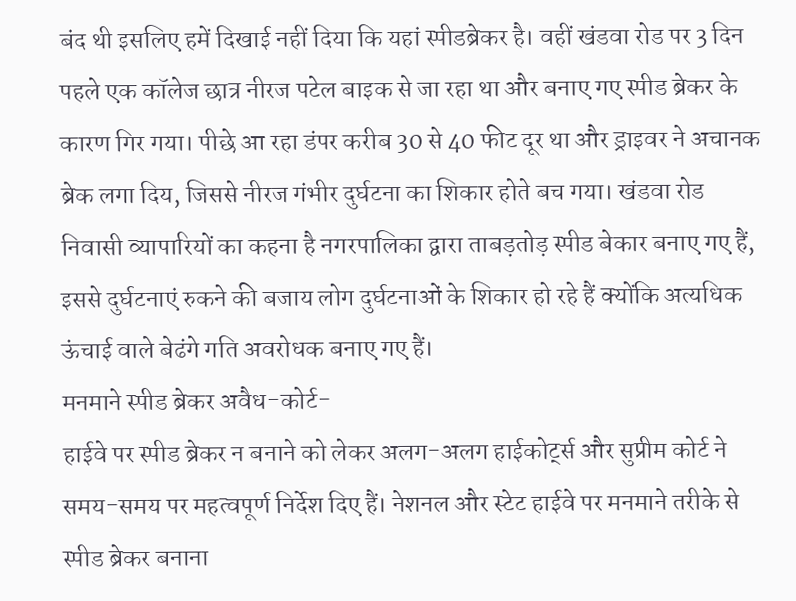बंद थी इसलिए हमें दिखाई नहीं दिया कि यहां स्पीडब्रेकर है। वहीं खंडवा रोड पर 3 दिन पहले एक कॉलेज छात्र नीरज पटेल बाइक से जा रहा था और बनाए गए स्पीड ब्रेकर के कारण गिर गया। पीछे आ रहा डंपर करीब 30 से 40 फीट दूर था और ड्राइवर ने अचानक ब्रेक लगा दिय, जिससे नीरज गंभीर दुर्घटना का शिकार होते बच गया। खंडवा रोड निवासी व्यापारियों का कहना है नगरपालिका द्वारा ताबड़तोड़ स्पीड बेकार बनाए गए हैं, इससे दुर्घटनाएं रुकने की बजाय लोग दुर्घटनाओं के शिकार हो रहे हैं क्योंकि अत्यधिक ऊंचाई वाले बेढंगे गति अवरोधक बनाए गए हैं।
मनमाने स्पीड ब्रेकर अवैध-कोर्ट-
हाईवे पर स्पीड ब्रेकर न बनाने को लेकर अलग-अलग हाईकोर्ट्स और सुप्रीम कोर्ट ने समय-समय पर महत्वपूर्ण निर्देश दिए हैं। नेशनल और स्टेट हाईवे पर मनमाने तरीके से स्पीड ब्रेकर बनाना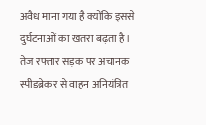अवैध माना गया है क्योंकि इससे दुर्घटनाओं का खतरा बढ़ता है। तेज रफ्तार सड़क पर अचानक स्पीडब्रेकर से वाहन अनियंत्रित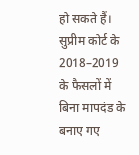हो सकते हैं। सुप्रीम कोर्ट के 2018–2019 के फैसलों में बिना मापदंड के बनाए गए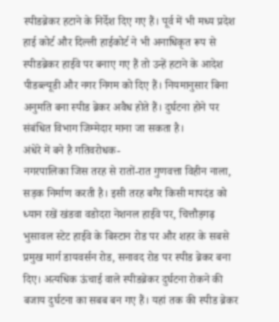स्पीडब्रेकर हटाने के निर्देश दिए गए हैं। पूर्व में भी मध्य प्रदेश हाई कोर्ट और दिल्ली हाईकोर्ट ने भी अनाधिकृत रूप से स्पीडब्रेकर हाईवे पर बनाए गए हैं तो उन्हें हटाने के आदेश पीडब्ल्यूडी और नगर निगम को दिए हैं। नियमानुसार बिना अनुमति बना स्पीड ब्रेकर अवैध होते हैं। दुर्घटना होने पर संबंधित विभाग जिम्मेदार माना जा सकता है।
अंधेरे में बने है गतिवरोधक-
नगरपालिका जिस तरह से रातों-रात गुणवत्ता विहीन नाला, सड़क निर्माण करती है। इसी तरह बगैर किसी मापदंड को ध्यान रखें खंडवा वडोदरा नेशनल हाईवे पर, चित्तौड़गढ़ भुसावल स्टेट हाईवे के बिस्टान रोड पर और शहर के सबसे प्रमुख मार्ग डायवर्सन रोड, सनावद रोड पर स्पीड ब्रेकर बना दिए। अत्यधिक ऊंचाई वाले स्पीडब्रेकर दुर्घटना रोकने की बजाय दुर्घटना का सबब बन गए हैं। यहां तक की स्पीड ब्रेकर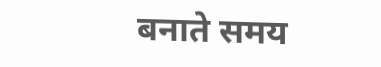बनाते समय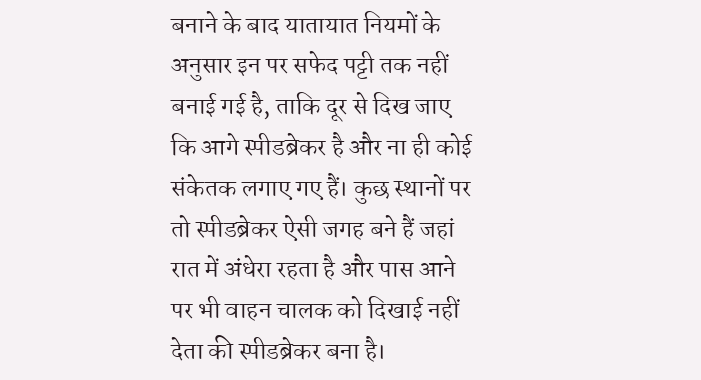बनाने के बाद यातायात नियमों के अनुसार इन पर सफेद पट्टी तक नहीं बनाई गई है, ताकि दूर से दिख जाए कि आगे स्पीडब्रेकर है और ना ही कोई संकेतक लगाए गए हैं। कुछ स्थानों पर तो स्पीडब्रेकर ऐसी जगह बने हैं जहां रात में अंधेरा रहता है और पास आने पर भी वाहन चालक को दिखाई नहीं देता की स्पीडब्रेकर बना है।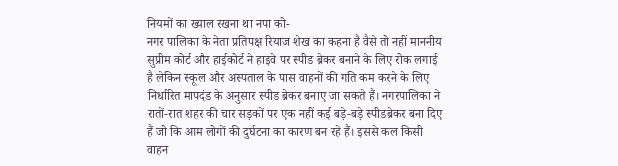नियमों का ख्याल रखना था नपा को-
नगर पालिका के नेता प्रतिपक्ष रियाज शेख का कहना है वैसे तो नहीं माननीय सुप्रीम कोर्ट और हाईकोर्ट ने हाइवे पर स्पीड ब्रेकर बनाने के लिए रोक लगाई है लेकिन स्कूल और अस्पताल के पास वाहनों की गति कम करने के लिए निर्धारित मापदंड के अनुसार स्पीड ब्रेकर बनाए जा सकते हैं। नगरपालिका ने रातों-रात शहर की चार सड़कों पर एक नहीं कई बड़े-बड़े स्पीडब्रेकर बना दिए हैं जो कि आम लोगों की दुर्घटना का कारण बन रहे हैं। इससे कल किसी वाहन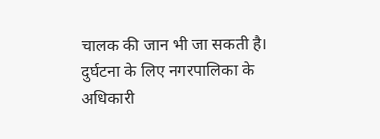चालक की जान भी जा सकती है। दुर्घटना के लिए नगरपालिका के अधिकारी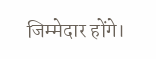जिम्मेदार होंगे।